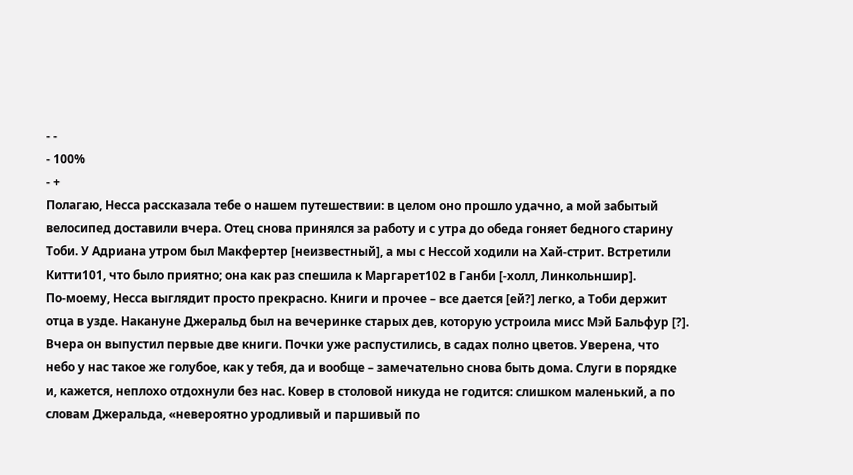- -
- 100%
- +
Полагаю, Несса рассказала тебе о нашем путешествии: в целом оно прошло удачно, а мой забытый велосипед доставили вчера. Отец снова принялся за работу и с утра до обеда гоняет бедного старину Тоби. У Адриана утром был Макфертер [неизвестный], а мы с Нессой ходили на Хай-стрит. Встретили Китти101, что было приятно; она как раз спешила к Маргарет102 в Ганби [-холл, Линкольншир].
По-моему, Несса выглядит просто прекрасно. Книги и прочее – все дается [ей?] легко, а Тоби держит отца в узде. Накануне Джеральд был на вечеринке старых дев, которую устроила мисс Мэй Бальфур [?]. Вчера он выпустил первые две книги. Почки уже распустились, в садах полно цветов. Уверена, что небо у нас такое же голубое, как у тебя, да и вообще – замечательно снова быть дома. Слуги в порядке и, кажется, неплохо отдохнули без нас. Ковер в столовой никуда не годится: слишком маленький, а по словам Джеральда, «невероятно уродливый и паршивый по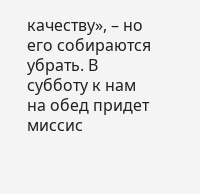качеству», – но его собираются убрать. В субботу к нам на обед придет миссис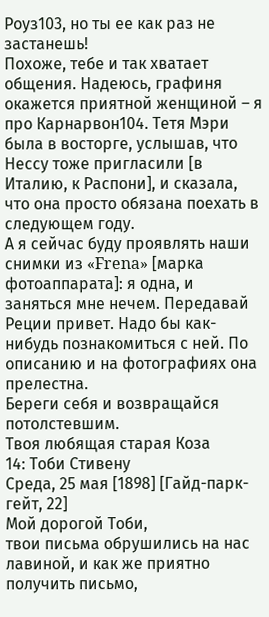Роуз103, но ты ее как раз не застанешь!
Похоже, тебе и так хватает общения. Надеюсь, графиня окажется приятной женщиной – я про Карнарвон104. Тетя Мэри была в восторге, услышав, что Нессу тоже пригласили [в Италию, к Распони], и сказала, что она просто обязана поехать в следующем году.
А я сейчас буду проявлять наши снимки из «Frena» [марка фотоаппарата]: я одна, и заняться мне нечем. Передавай Реции привет. Надо бы как-нибудь познакомиться с ней. По описанию и на фотографиях она прелестна.
Береги себя и возвращайся потолстевшим.
Твоя любящая старая Коза
14: Тоби Стивену
Среда, 25 мая [1898] [Гайд-парк-гейт, 22]
Мой дорогой Тоби,
твои письма обрушились на нас лавиной, и как же приятно получить письмо,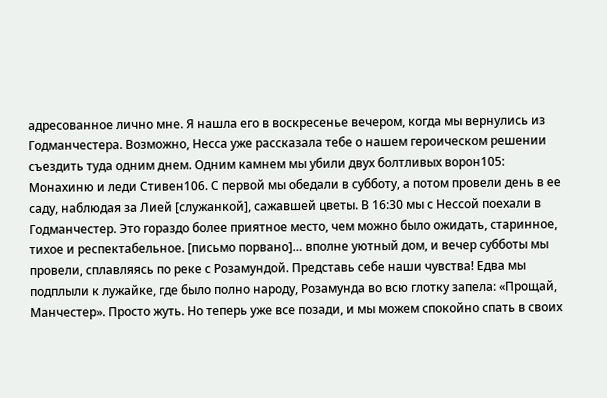адресованное лично мне. Я нашла его в воскресенье вечером, когда мы вернулись из Годманчестера. Возможно, Несса уже рассказала тебе о нашем героическом решении съездить туда одним днем. Одним камнем мы убили двух болтливых ворон105: Монахиню и леди Стивен106. С первой мы обедали в субботу, а потом провели день в ее саду, наблюдая за Лией [служанкой], сажавшей цветы. В 16:30 мы с Нессой поехали в Годманчестер. Это гораздо более приятное место, чем можно было ожидать, старинное, тихое и респектабельное. [письмо порвано]… вполне уютный дом, и вечер субботы мы провели, сплавляясь по реке с Розамундой. Представь себе наши чувства! Едва мы подплыли к лужайке, где было полно народу, Розамунда во всю глотку запела: «Прощай, Манчестер». Просто жуть. Но теперь уже все позади, и мы можем спокойно спать в своих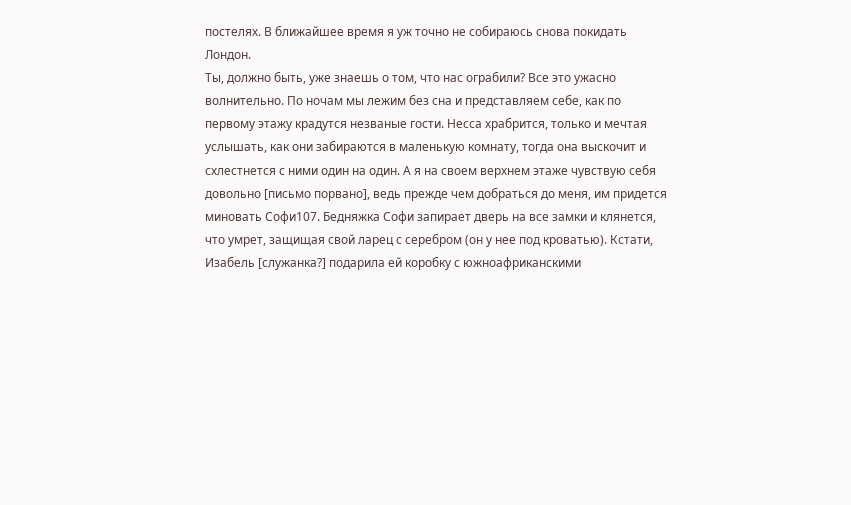постелях. В ближайшее время я уж точно не собираюсь снова покидать Лондон.
Ты, должно быть, уже знаешь о том, что нас ограбили? Все это ужасно волнительно. По ночам мы лежим без сна и представляем себе, как по первому этажу крадутся незваные гости. Несса храбрится, только и мечтая услышать, как они забираются в маленькую комнату, тогда она выскочит и схлестнется с ними один на один. А я на своем верхнем этаже чувствую себя довольно [письмо порвано], ведь прежде чем добраться до меня, им придется миновать Софи107. Бедняжка Софи запирает дверь на все замки и клянется, что умрет, защищая свой ларец с серебром (он у нее под кроватью). Кстати, Изабель [служанка?] подарила ей коробку с южноафриканскими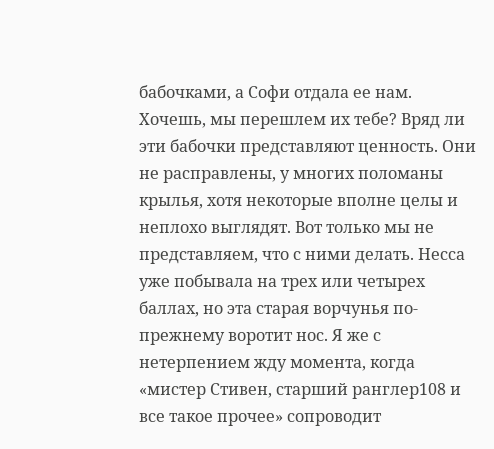бабочками, а Софи отдала ее нам. Хочешь, мы перешлем их тебе? Вряд ли эти бабочки представляют ценность. Они не расправлены, у многих поломаны крылья, хотя некоторые вполне целы и неплохо выглядят. Вот только мы не представляем, что с ними делать. Несса уже побывала на трех или четырех баллах, но эта старая ворчунья по-прежнему воротит нос. Я же с нетерпением жду момента, когда «мистер Стивен, старший ранглер108 и все такое прочее» сопроводит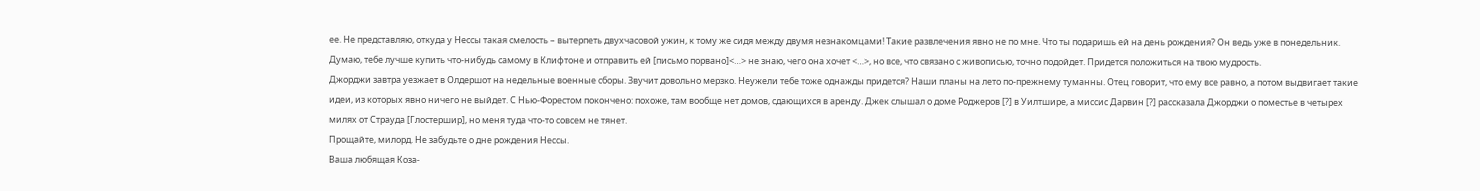ее. Не представляю, откуда у Нессы такая смелость – вытерпеть двухчасовой ужин, к тому же сидя между двумя незнакомцами! Такие развлечения явно не по мне. Что ты подаришь ей на день рождения? Он ведь уже в понедельник. Думаю, тебе лучше купить что-нибудь самому в Клифтоне и отправить ей [письмо порвано]<…> не знаю, чего она хочет <…>, но все, что связано с живописью, точно подойдет. Придется положиться на твою мудрость.
Джорджи завтра уезжает в Олдершот на недельные военные сборы. Звучит довольно мерзко. Неужели тебе тоже однажды придется? Наши планы на лето по-прежнему туманны. Отец говорит, что ему все равно, а потом выдвигает такие идеи, из которых явно ничего не выйдет. С Нью-Форестом покончено: похоже, там вообще нет домов, сдающихся в аренду. Джек слышал о доме Роджеров [?] в Уилтшире, а миссис Дарвин [?] рассказала Джорджи о поместье в четырех милях от Страуда [Глостершир], но меня туда что-то совсем не тянет.
Прощайте, милорд. Не забудьте о дне рождения Нессы.
Ваша любящая Коза-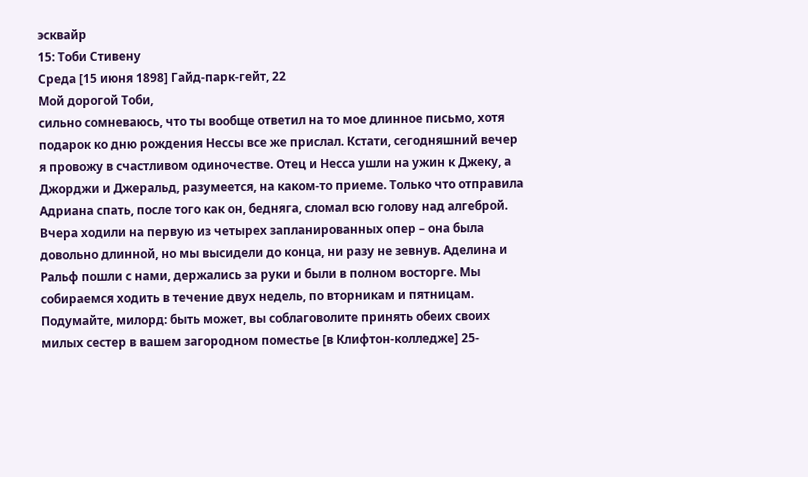эсквайр
15: Тоби Стивену
Среда [15 июня 1898] Гайд-парк-гейт, 22
Мой дорогой Тоби,
сильно сомневаюсь, что ты вообще ответил на то мое длинное письмо, хотя подарок ко дню рождения Нессы все же прислал. Кстати, сегодняшний вечер я провожу в счастливом одиночестве. Отец и Несса ушли на ужин к Джеку, а Джорджи и Джеральд, разумеется, на каком-то приеме. Только что отправила Адриана спать, после того как он, бедняга, сломал всю голову над алгеброй.
Вчера ходили на первую из четырех запланированных опер – она была довольно длинной, но мы высидели до конца, ни разу не зевнув. Аделина и Ральф пошли с нами, держались за руки и были в полном восторге. Мы собираемся ходить в течение двух недель, по вторникам и пятницам. Подумайте, милорд: быть может, вы соблаговолите принять обеих своих милых сестер в вашем загородном поместье [в Клифтон-колледже] 25-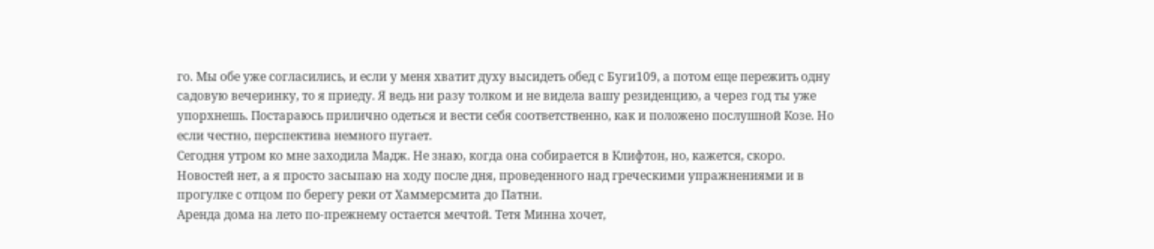го. Мы обе уже согласились, и если у меня хватит духу высидеть обед с Буги109, а потом еще пережить одну садовую вечеринку, то я приеду. Я ведь ни разу толком и не видела вашу резиденцию, а через год ты уже упорхнешь. Постараюсь прилично одеться и вести себя соответственно, как и положено послушной Козе. Но если честно, перспектива немного пугает.
Сегодня утром ко мне заходила Мадж. Не знаю, когда она собирается в Клифтон, но, кажется, скоро. Новостей нет, а я просто засыпаю на ходу после дня, проведенного над греческими упражнениями и в прогулке с отцом по берегу реки от Хаммерсмита до Патни.
Аренда дома на лето по-прежнему остается мечтой. Тетя Минна хочет,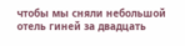чтобы мы сняли небольшой отель гиней за двадцать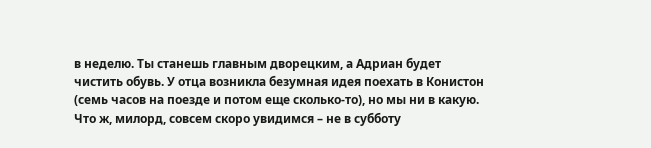в неделю. Ты станешь главным дворецким, а Адриан будет чистить обувь. У отца возникла безумная идея поехать в Конистон (семь часов на поезде и потом еще сколько-то), но мы ни в какую.
Что ж, милорд, совсем скоро увидимся – не в субботу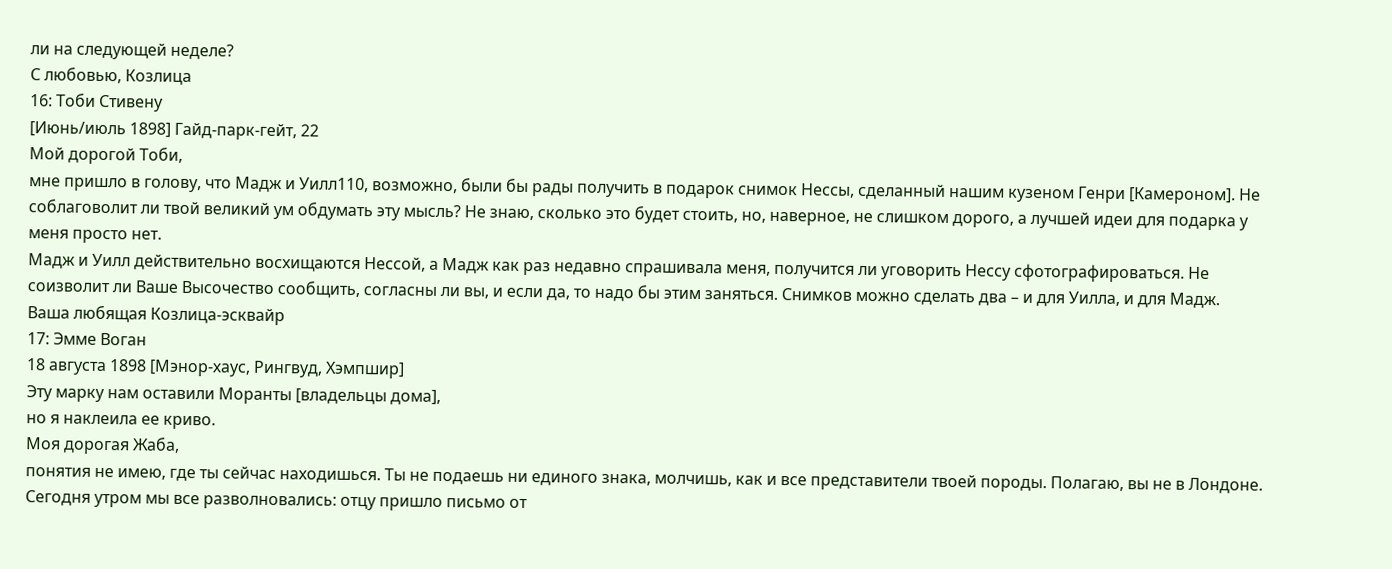ли на следующей неделе?
С любовью, Козлица
16: Тоби Стивену
[Июнь/июль 1898] Гайд-парк-гейт, 22
Мой дорогой Тоби,
мне пришло в голову, что Мадж и Уилл110, возможно, были бы рады получить в подарок снимок Нессы, сделанный нашим кузеном Генри [Камероном]. Не соблаговолит ли твой великий ум обдумать эту мысль? Не знаю, сколько это будет стоить, но, наверное, не слишком дорого, а лучшей идеи для подарка у меня просто нет.
Мадж и Уилл действительно восхищаются Нессой, а Мадж как раз недавно спрашивала меня, получится ли уговорить Нессу сфотографироваться. Не соизволит ли Ваше Высочество сообщить, согласны ли вы, и если да, то надо бы этим заняться. Снимков можно сделать два – и для Уилла, и для Мадж.
Ваша любящая Козлица-эсквайр
17: Эмме Воган
18 августа 1898 [Мэнор-хаус, Рингвуд, Хэмпшир]
Эту марку нам оставили Моранты [владельцы дома],
но я наклеила ее криво.
Моя дорогая Жаба,
понятия не имею, где ты сейчас находишься. Ты не подаешь ни единого знака, молчишь, как и все представители твоей породы. Полагаю, вы не в Лондоне. Сегодня утром мы все разволновались: отцу пришло письмо от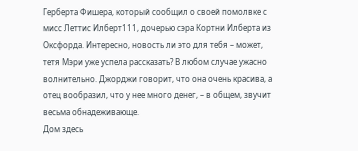Герберта Фишера, который сообщил о своей помолвке с мисс Леттис Илберт111, дочерью сэра Кортни Илберта из Оксфорда. Интересно, новость ли это для тебя – может, тетя Мэри уже успела рассказать? В любом случае ужасно волнительно. Джорджи говорит, что она очень красива, а отец вообразил, что у нее много денег, – в общем, звучит весьма обнадеживающе.
Дом здесь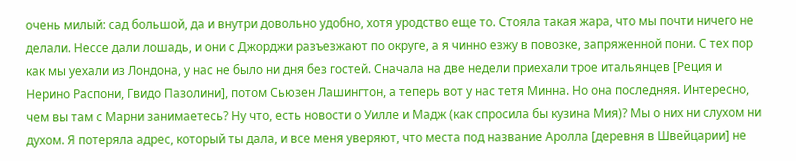очень милый: сад большой, да и внутри довольно удобно, хотя уродство еще то. Стояла такая жара, что мы почти ничего не делали. Нессе дали лошадь, и они с Джорджи разъезжают по округе, а я чинно езжу в повозке, запряженной пони. С тех пор как мы уехали из Лондона, у нас не было ни дня без гостей. Сначала на две недели приехали трое итальянцев [Реция и Нерино Распони, Гвидо Пазолини], потом Сьюзен Лашингтон, а теперь вот у нас тетя Минна. Но она последняя. Интересно, чем вы там с Марни занимаетесь? Ну что, есть новости о Уилле и Мадж (как спросила бы кузина Мия)? Мы о них ни слухом ни духом. Я потеряла адрес, который ты дала, и все меня уверяют, что места под название Аролла [деревня в Швейцарии] не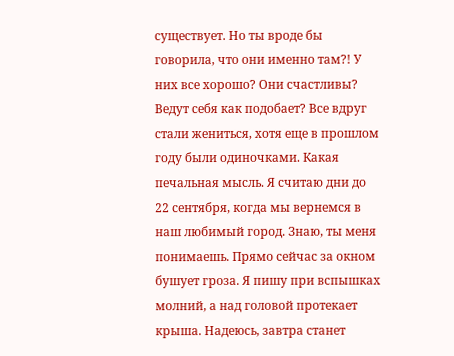существует. Но ты вроде бы говорила, что они именно там?! У них все хорошо? Они счастливы? Ведут себя как подобает? Все вдруг стали жениться, хотя еще в прошлом году были одиночками. Какая печальная мысль. Я считаю дни до 22 сентября, когда мы вернемся в наш любимый город. Знаю, ты меня понимаешь. Прямо сейчас за окном бушует гроза. Я пишу при вспышках молний, а над головой протекает крыша. Надеюсь, завтра станет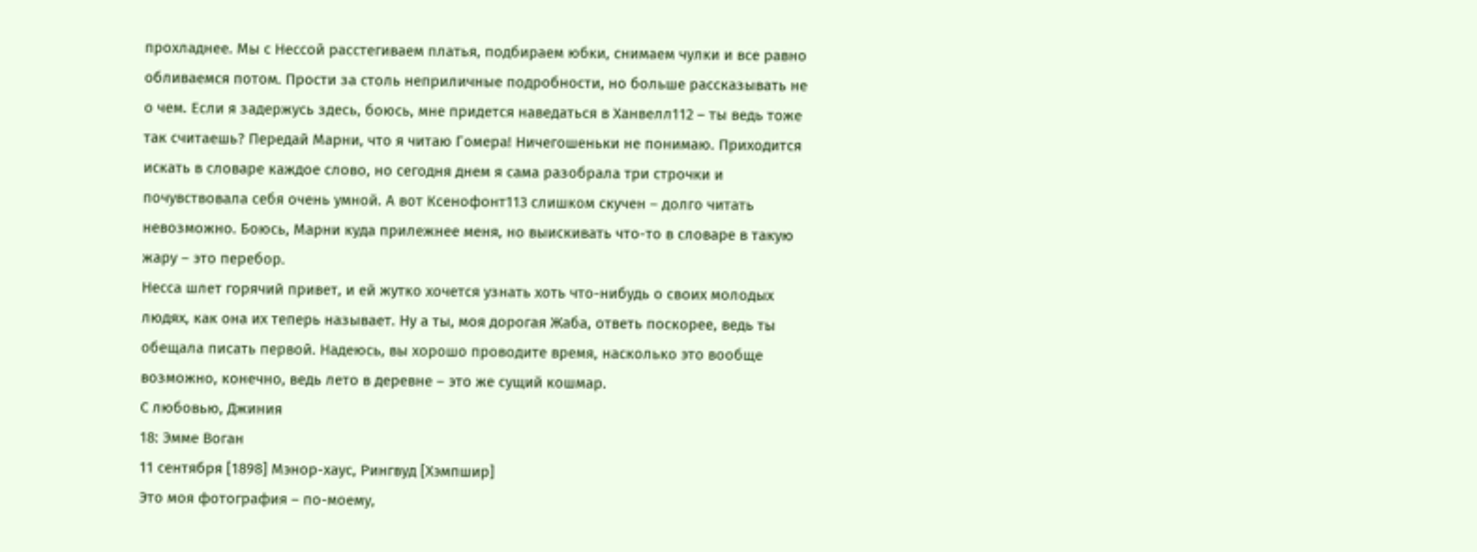прохладнее. Мы с Нессой расстегиваем платья, подбираем юбки, снимаем чулки и все равно обливаемся потом. Прости за столь неприличные подробности, но больше рассказывать не о чем. Если я задержусь здесь, боюсь, мне придется наведаться в Ханвелл112 – ты ведь тоже так считаешь? Передай Марни, что я читаю Гомера! Ничегошеньки не понимаю. Приходится искать в словаре каждое слово, но сегодня днем я сама разобрала три строчки и почувствовала себя очень умной. А вот Ксенофонт113 слишком скучен – долго читать невозможно. Боюсь, Марни куда прилежнее меня, но выискивать что-то в словаре в такую жару – это перебор.
Несса шлет горячий привет, и ей жутко хочется узнать хоть что-нибудь о своих молодых людях, как она их теперь называет. Ну а ты, моя дорогая Жаба, ответь поскорее, ведь ты обещала писать первой. Надеюсь, вы хорошо проводите время, насколько это вообще возможно, конечно, ведь лето в деревне – это же сущий кошмар.
С любовью, Джиния
18: Эмме Воган
11 сентября [1898] Мэнор-хаус, Рингвуд [Хэмпшир]
Это моя фотография – по-моему,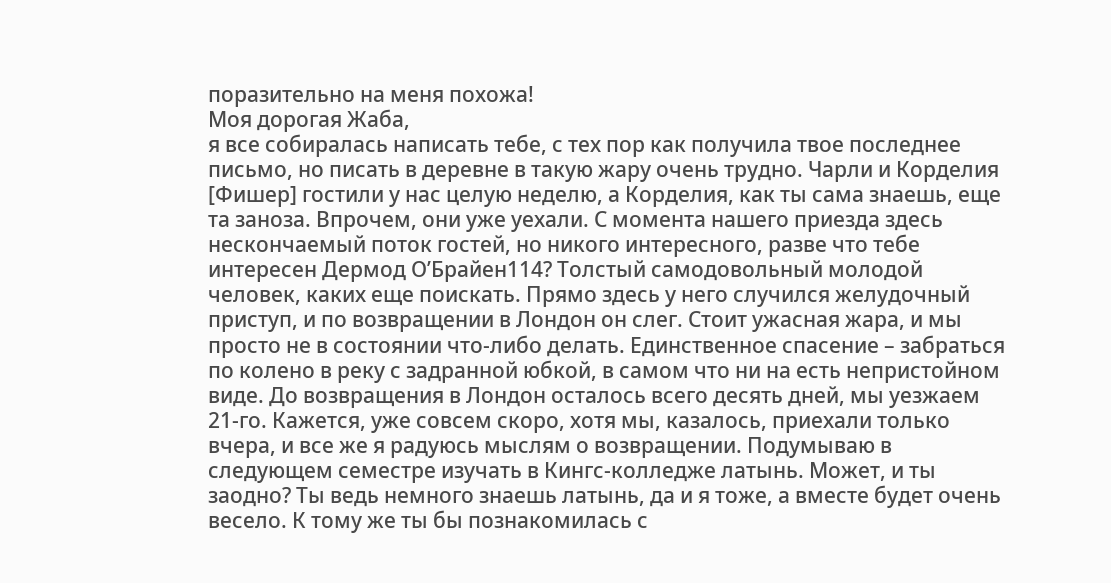поразительно на меня похожа!
Моя дорогая Жаба,
я все собиралась написать тебе, с тех пор как получила твое последнее письмо, но писать в деревне в такую жару очень трудно. Чарли и Корделия [Фишер] гостили у нас целую неделю, а Корделия, как ты сама знаешь, еще та заноза. Впрочем, они уже уехали. С момента нашего приезда здесь нескончаемый поток гостей, но никого интересного, разве что тебе интересен Дермод О’Брайен114? Толстый самодовольный молодой человек, каких еще поискать. Прямо здесь у него случился желудочный приступ, и по возвращении в Лондон он слег. Стоит ужасная жара, и мы просто не в состоянии что-либо делать. Единственное спасение – забраться по колено в реку с задранной юбкой, в самом что ни на есть непристойном виде. До возвращения в Лондон осталось всего десять дней, мы уезжаем 21-го. Кажется, уже совсем скоро, хотя мы, казалось, приехали только вчера, и все же я радуюсь мыслям о возвращении. Подумываю в следующем семестре изучать в Кингс-колледже латынь. Может, и ты заодно? Ты ведь немного знаешь латынь, да и я тоже, а вместе будет очень весело. К тому же ты бы познакомилась с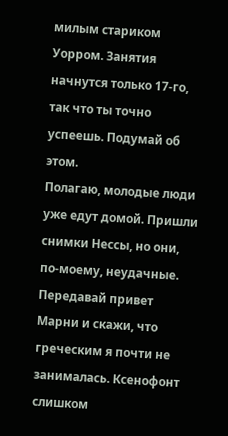милым стариком Уорром. Занятия начнутся только 17-го, так что ты точно успеешь. Подумай об этом.
Полагаю, молодые люди уже едут домой. Пришли снимки Нессы, но они, по-моему, неудачные. Передавай привет Марни и скажи, что греческим я почти не занималась. Ксенофонт слишком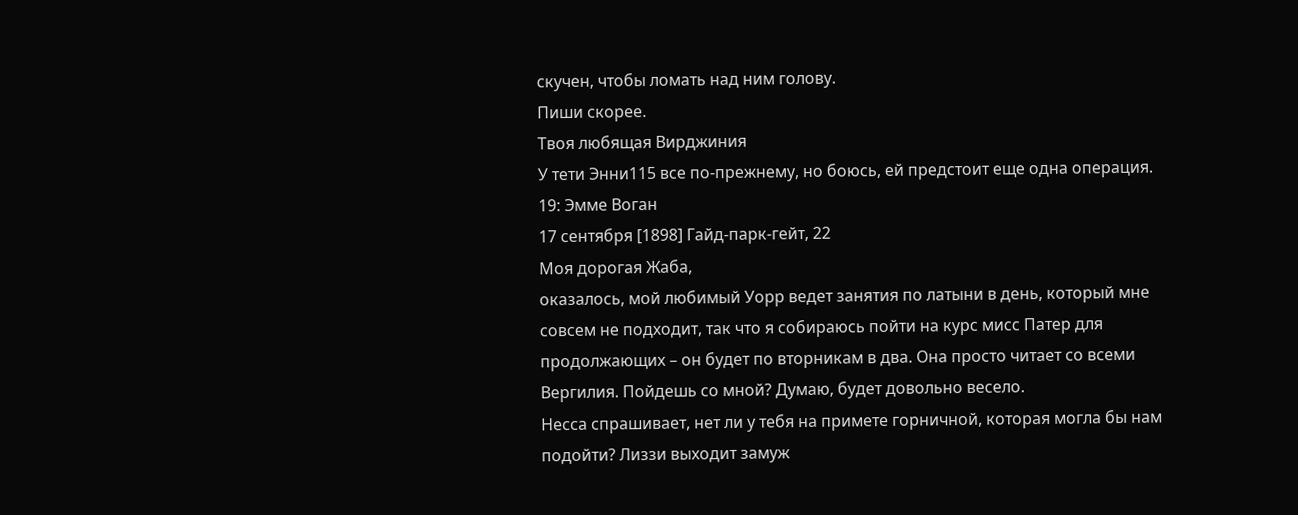скучен, чтобы ломать над ним голову.
Пиши скорее.
Твоя любящая Вирджиния
У тети Энни115 все по-прежнему, но боюсь, ей предстоит еще одна операция.
19: Эмме Воган
17 сентября [1898] Гайд-парк-гейт, 22
Моя дорогая Жаба,
оказалось, мой любимый Уорр ведет занятия по латыни в день, который мне совсем не подходит, так что я собираюсь пойти на курс мисс Патер для продолжающих – он будет по вторникам в два. Она просто читает со всеми Вергилия. Пойдешь со мной? Думаю, будет довольно весело.
Несса спрашивает, нет ли у тебя на примете горничной, которая могла бы нам подойти? Лиззи выходит замуж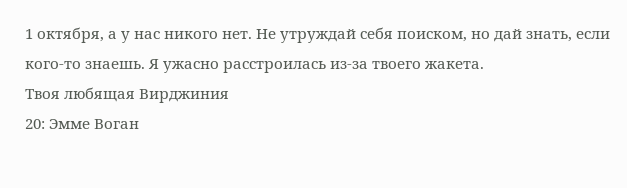1 октября, а у нас никого нет. Не утруждай себя поиском, но дай знать, если кого-то знаешь. Я ужасно расстроилась из-за твоего жакета.
Твоя любящая Вирджиния
20: Эмме Воган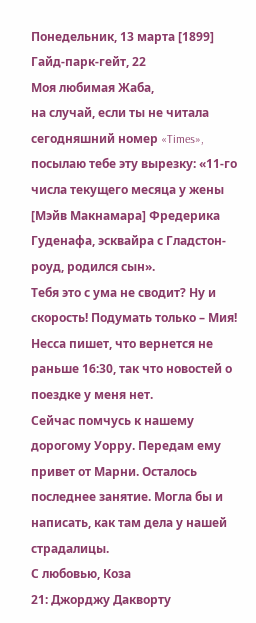Понедельник, 13 марта [1899] Гайд-парк-гейт, 22
Моя любимая Жаба,
на случай, если ты не читала сегодняшний номер «Times», посылаю тебе эту вырезку: «11-го числа текущего месяца у жены [Мэйв Макнамара] Фредерика Гуденафа, эсквайра с Гладстон-роуд, родился сын».
Тебя это с ума не сводит? Ну и скорость! Подумать только – Мия!
Несса пишет, что вернется не раньше 16:30, так что новостей о поездке у меня нет.
Сейчас помчусь к нашему дорогому Уорру. Передам ему привет от Марни. Осталось последнее занятие. Могла бы и написать, как там дела у нашей страдалицы.
С любовью, Коза
21: Джорджу Дакворту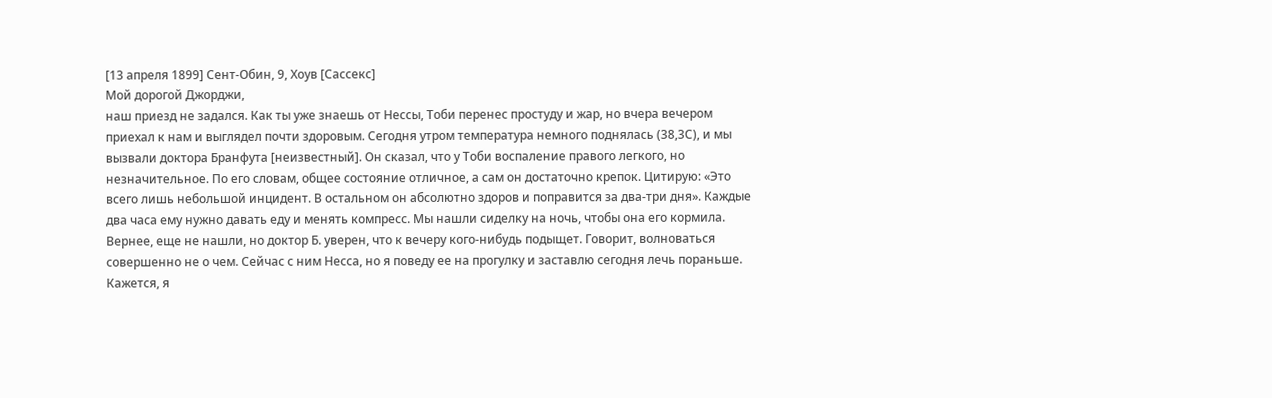[13 апреля 1899] Сент-Обин, 9, Хоув [Сассекс]
Мой дорогой Джорджи,
наш приезд не задался. Как ты уже знаешь от Нессы, Тоби перенес простуду и жар, но вчера вечером приехал к нам и выглядел почти здоровым. Сегодня утром температура немного поднялась (38,3С), и мы вызвали доктора Бранфута [неизвестный]. Он сказал, что у Тоби воспаление правого легкого, но незначительное. По его словам, общее состояние отличное, а сам он достаточно крепок. Цитирую: «Это всего лишь небольшой инцидент. В остальном он абсолютно здоров и поправится за два-три дня». Каждые два часа ему нужно давать еду и менять компресс. Мы нашли сиделку на ночь, чтобы она его кормила. Вернее, еще не нашли, но доктор Б. уверен, что к вечеру кого-нибудь подыщет. Говорит, волноваться совершенно не о чем. Сейчас с ним Несса, но я поведу ее на прогулку и заставлю сегодня лечь пораньше. Кажется, я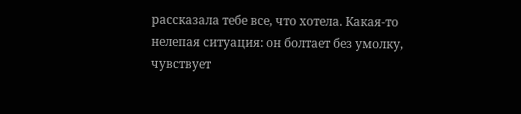рассказала тебе все, что хотела. Какая-то нелепая ситуация: он болтает без умолку, чувствует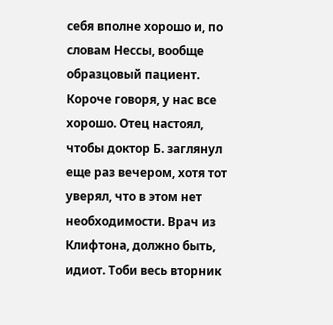себя вполне хорошо и, по словам Нессы, вообще образцовый пациент. Короче говоря, у нас все хорошо. Отец настоял, чтобы доктор Б. заглянул еще раз вечером, хотя тот уверял, что в этом нет необходимости. Врач из Клифтона, должно быть, идиот. Тоби весь вторник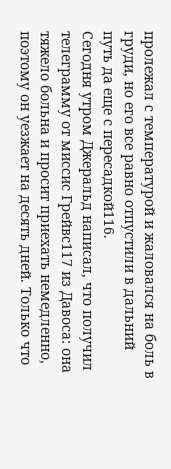пролежал с температурой и жаловался на боль в груди, но его все равно отпустили в дальний путь да еще с пересадкой116.
Сегодня утром Джеральд написал, что получил телеграмму от миссис Грейвс117 из Давоса: она тяжело больна и просит приехать немедленно, поэтому он уезжает на десять дней. Только что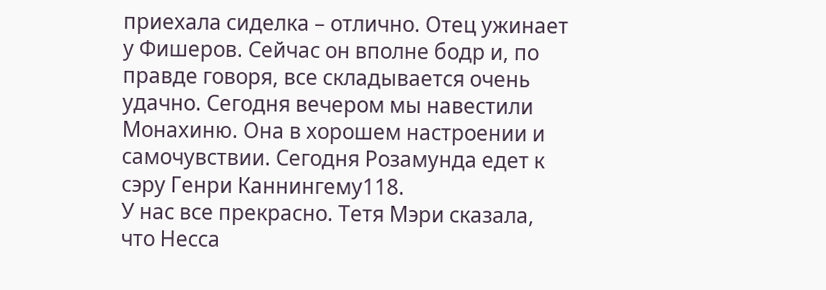приехала сиделка – отлично. Отец ужинает у Фишеров. Сейчас он вполне бодр и, по правде говоря, все складывается очень удачно. Сегодня вечером мы навестили Монахиню. Она в хорошем настроении и самочувствии. Сегодня Розамунда едет к сэру Генри Каннингему118.
У нас все прекрасно. Тетя Мэри сказала, что Несса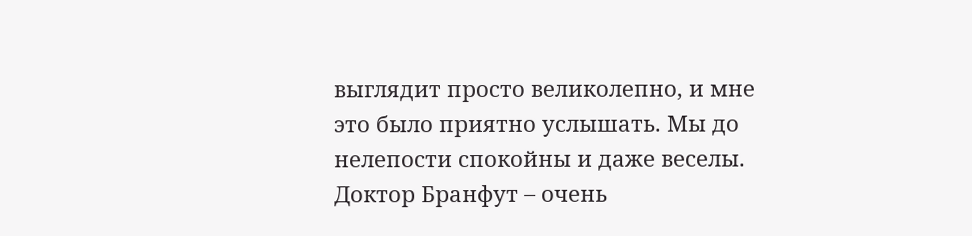выглядит просто великолепно, и мне это было приятно услышать. Мы до нелепости спокойны и даже веселы. Доктор Бранфут – очень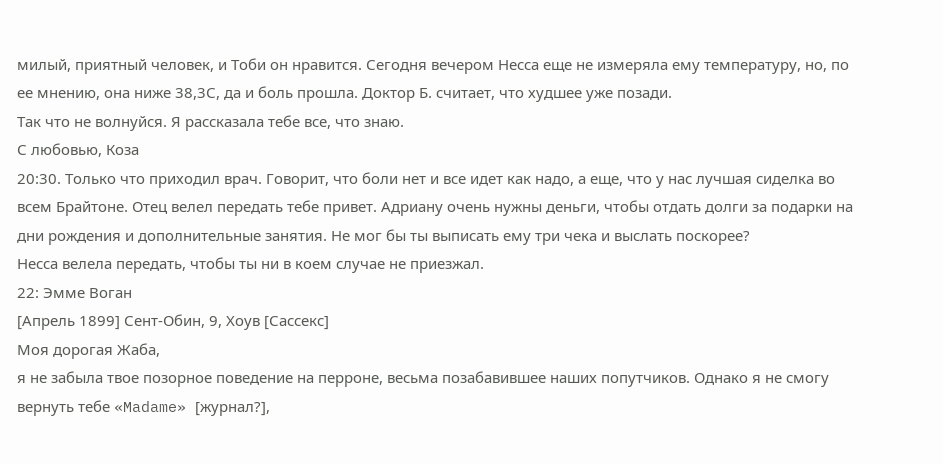милый, приятный человек, и Тоби он нравится. Сегодня вечером Несса еще не измеряла ему температуру, но, по ее мнению, она ниже 38,3С, да и боль прошла. Доктор Б. считает, что худшее уже позади.
Так что не волнуйся. Я рассказала тебе все, что знаю.
С любовью, Коза
20:30. Только что приходил врач. Говорит, что боли нет и все идет как надо, а еще, что у нас лучшая сиделка во всем Брайтоне. Отец велел передать тебе привет. Адриану очень нужны деньги, чтобы отдать долги за подарки на дни рождения и дополнительные занятия. Не мог бы ты выписать ему три чека и выслать поскорее?
Несса велела передать, чтобы ты ни в коем случае не приезжал.
22: Эмме Воган
[Апрель 1899] Сент-Обин, 9, Хоув [Сассекс]
Моя дорогая Жаба,
я не забыла твое позорное поведение на перроне, весьма позабавившее наших попутчиков. Однако я не смогу вернуть тебе «Madame» [журнал?],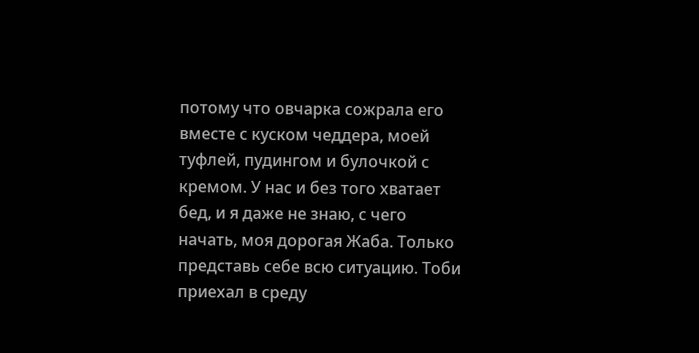потому что овчарка сожрала его вместе с куском чеддера, моей туфлей, пудингом и булочкой с кремом. У нас и без того хватает бед, и я даже не знаю, с чего начать, моя дорогая Жаба. Только представь себе всю ситуацию. Тоби приехал в среду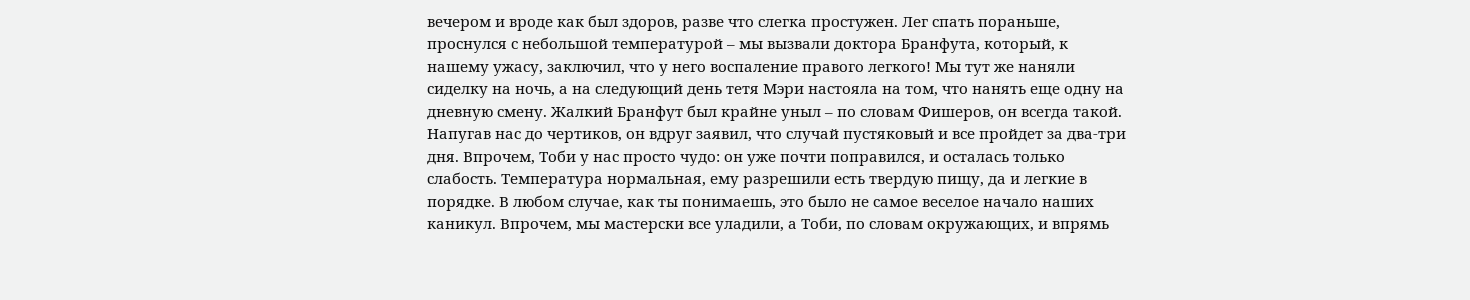вечером и вроде как был здоров, разве что слегка простужен. Лег спать пораньше, проснулся с небольшой температурой – мы вызвали доктора Бранфута, который, к нашему ужасу, заключил, что у него воспаление правого легкого! Мы тут же наняли сиделку на ночь, а на следующий день тетя Мэри настояла на том, что нанять еще одну на дневную смену. Жалкий Бранфут был крайне уныл – по словам Фишеров, он всегда такой. Напугав нас до чертиков, он вдруг заявил, что случай пустяковый и все пройдет за два-три дня. Впрочем, Тоби у нас просто чудо: он уже почти поправился, и осталась только слабость. Температура нормальная, ему разрешили есть твердую пищу, да и легкие в порядке. В любом случае, как ты понимаешь, это было не самое веселое начало наших каникул. Впрочем, мы мастерски все уладили, а Тоби, по словам окружающих, и впрямь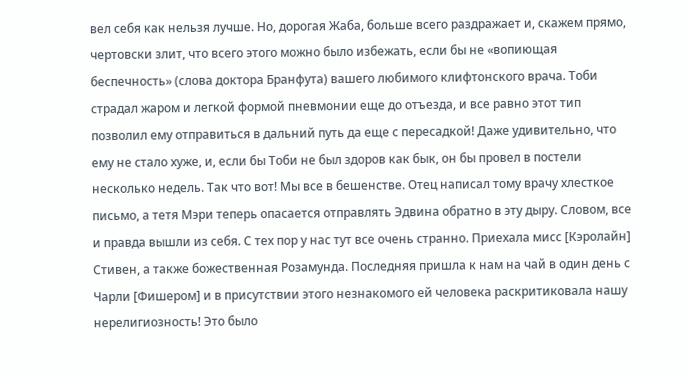вел себя как нельзя лучше. Но, дорогая Жаба, больше всего раздражает и, скажем прямо, чертовски злит, что всего этого можно было избежать, если бы не «вопиющая беспечность» (слова доктора Бранфута) вашего любимого клифтонского врача. Тоби страдал жаром и легкой формой пневмонии еще до отъезда, и все равно этот тип позволил ему отправиться в дальний путь да еще с пересадкой! Даже удивительно, что ему не стало хуже, и, если бы Тоби не был здоров как бык, он бы провел в постели несколько недель. Так что вот! Мы все в бешенстве. Отец написал тому врачу хлесткое письмо, а тетя Мэри теперь опасается отправлять Эдвина обратно в эту дыру. Словом, все и правда вышли из себя. С тех пор у нас тут все очень странно. Приехала мисс [Кэролайн] Стивен, а также божественная Розамунда. Последняя пришла к нам на чай в один день с Чарли [Фишером] и в присутствии этого незнакомого ей человека раскритиковала нашу нерелигиозность! Это было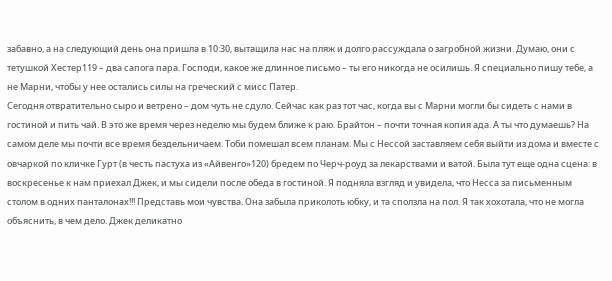забавно, а на следующий день она пришла в 10:30, вытащила нас на пляж и долго рассуждала о загробной жизни. Думаю, они с тетушкой Хестер119 – два сапога пара. Господи, какое же длинное письмо – ты его никогда не осилишь. Я специально пишу тебе, а не Марни, чтобы у нее остались силы на греческий с мисс Патер.
Сегодня отвратительно сыро и ветрено – дом чуть не сдуло. Сейчас как раз тот час, когда вы с Марни могли бы сидеть с нами в гостиной и пить чай. В это же время через неделю мы будем ближе к раю. Брайтон – почти точная копия ада. А ты что думаешь? На самом деле мы почти все время бездельничаем. Тоби помешал всем планам. Мы с Нессой заставляем себя выйти из дома и вместе с овчаркой по кличке Гурт (в честь пастуха из «Айвенго»120) бредем по Черч-роуд за лекарствами и ватой. Была тут еще одна сцена: в воскресенье к нам приехал Джек, и мы сидели после обеда в гостиной. Я подняла взгляд и увидела, что Несса за письменным столом в одних панталонах!!! Представь мои чувства. Она забыла приколоть юбку, и та сползла на пол. Я так хохотала, что не могла объяснить, в чем дело. Джек деликатно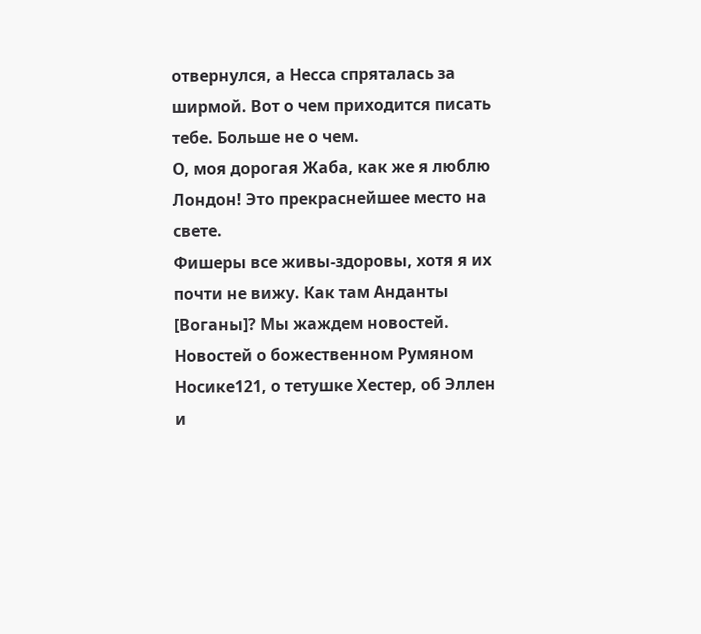отвернулся, а Несса спряталась за ширмой. Вот о чем приходится писать тебе. Больше не о чем.
О, моя дорогая Жаба, как же я люблю Лондон! Это прекраснейшее место на свете.
Фишеры все живы-здоровы, хотя я их почти не вижу. Как там Анданты [Воганы]? Мы жаждем новостей. Новостей о божественном Румяном Носике121, о тетушке Хестер, об Эллен и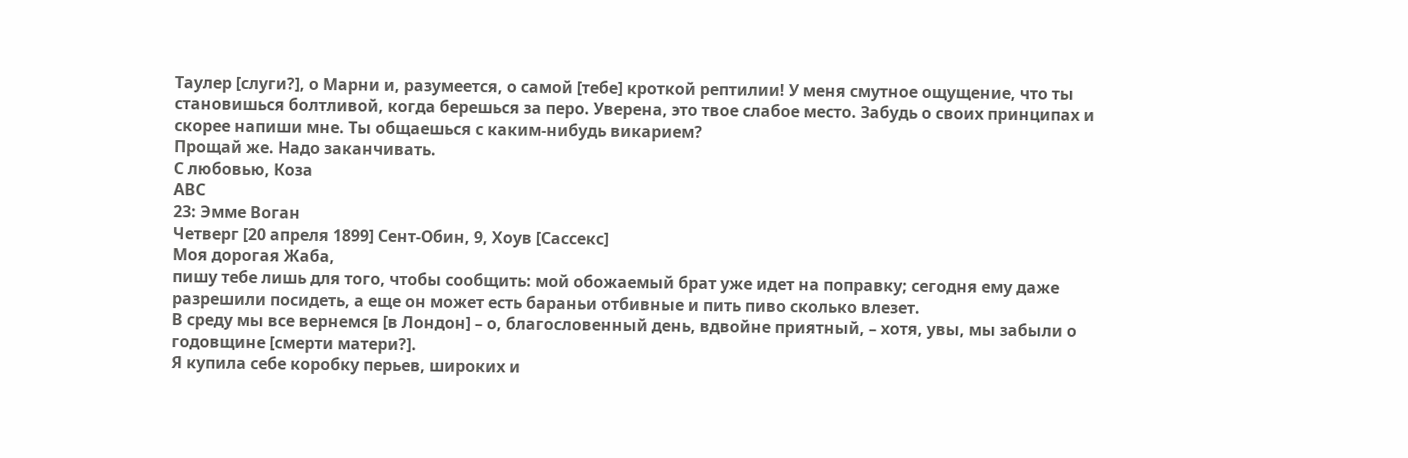Таулер [слуги?], о Марни и, разумеется, о самой [тебе] кроткой рептилии! У меня смутное ощущение, что ты становишься болтливой, когда берешься за перо. Уверена, это твое слабое место. Забудь о своих принципах и скорее напиши мне. Ты общаешься с каким-нибудь викарием?
Прощай же. Надо заканчивать.
С любовью, Коза
АВС
23: Эмме Воган
Четверг [20 апреля 1899] Сент-Обин, 9, Хоув [Сассекс]
Моя дорогая Жаба,
пишу тебе лишь для того, чтобы сообщить: мой обожаемый брат уже идет на поправку; сегодня ему даже разрешили посидеть, а еще он может есть бараньи отбивные и пить пиво сколько влезет.
В среду мы все вернемся [в Лондон] – о, благословенный день, вдвойне приятный, – хотя, увы, мы забыли о годовщине [смерти матери?].
Я купила себе коробку перьев, широких и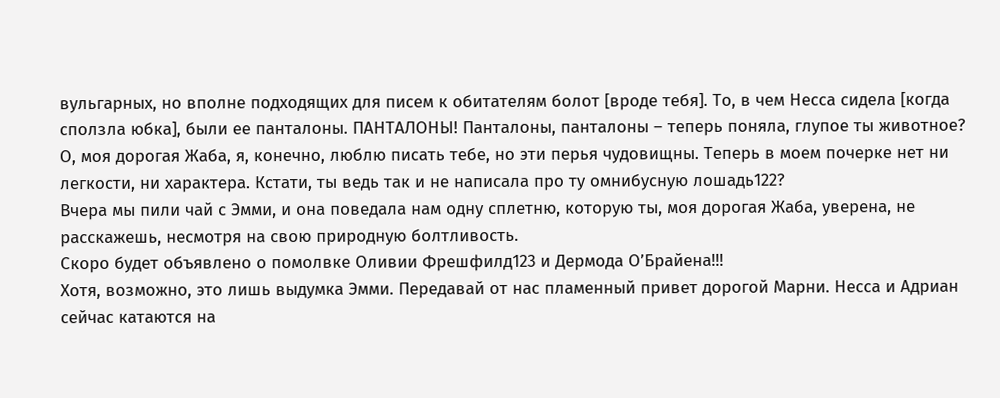вульгарных, но вполне подходящих для писем к обитателям болот [вроде тебя]. То, в чем Несса сидела [когда сползла юбка], были ее панталоны. ПАНТАЛОНЫ! Панталоны, панталоны – теперь поняла, глупое ты животное?
О, моя дорогая Жаба, я, конечно, люблю писать тебе, но эти перья чудовищны. Теперь в моем почерке нет ни легкости, ни характера. Кстати, ты ведь так и не написала про ту омнибусную лошадь122?
Вчера мы пили чай с Эмми, и она поведала нам одну сплетню, которую ты, моя дорогая Жаба, уверена, не расскажешь, несмотря на свою природную болтливость.
Скоро будет объявлено о помолвке Оливии Фрешфилд123 и Дермода О’Брайена!!!
Хотя, возможно, это лишь выдумка Эмми. Передавай от нас пламенный привет дорогой Марни. Несса и Адриан сейчас катаются на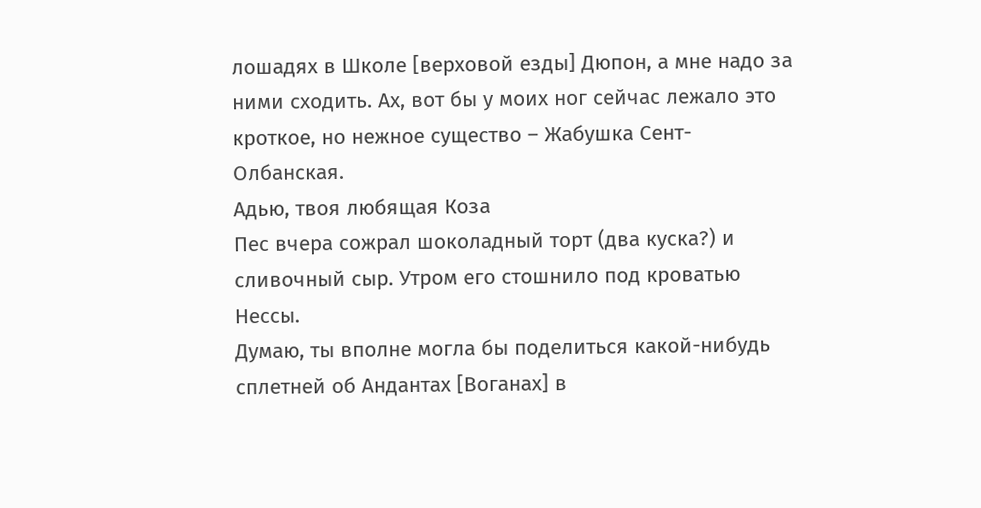лошадях в Школе [верховой езды] Дюпон, а мне надо за ними сходить. Ах, вот бы у моих ног сейчас лежало это кроткое, но нежное существо – Жабушка Сент-Олбанская.
Адью, твоя любящая Коза
Пес вчера сожрал шоколадный торт (два куска?) и сливочный сыр. Утром его стошнило под кроватью Нессы.
Думаю, ты вполне могла бы поделиться какой-нибудь сплетней об Андантах [Воганах] в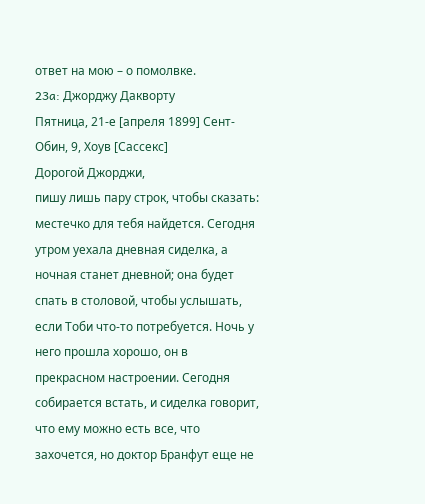ответ на мою – о помолвке.
23a: Джорджу Дакворту
Пятница, 21-е [апреля 1899] Сент-Обин, 9, Хоув [Сассекс]
Дорогой Джорджи,
пишу лишь пару строк, чтобы сказать: местечко для тебя найдется. Сегодня утром уехала дневная сиделка, а ночная станет дневной; она будет спать в столовой, чтобы услышать, если Тоби что-то потребуется. Ночь у него прошла хорошо, он в прекрасном настроении. Сегодня собирается встать, и сиделка говорит, что ему можно есть все, что захочется, но доктор Бранфут еще не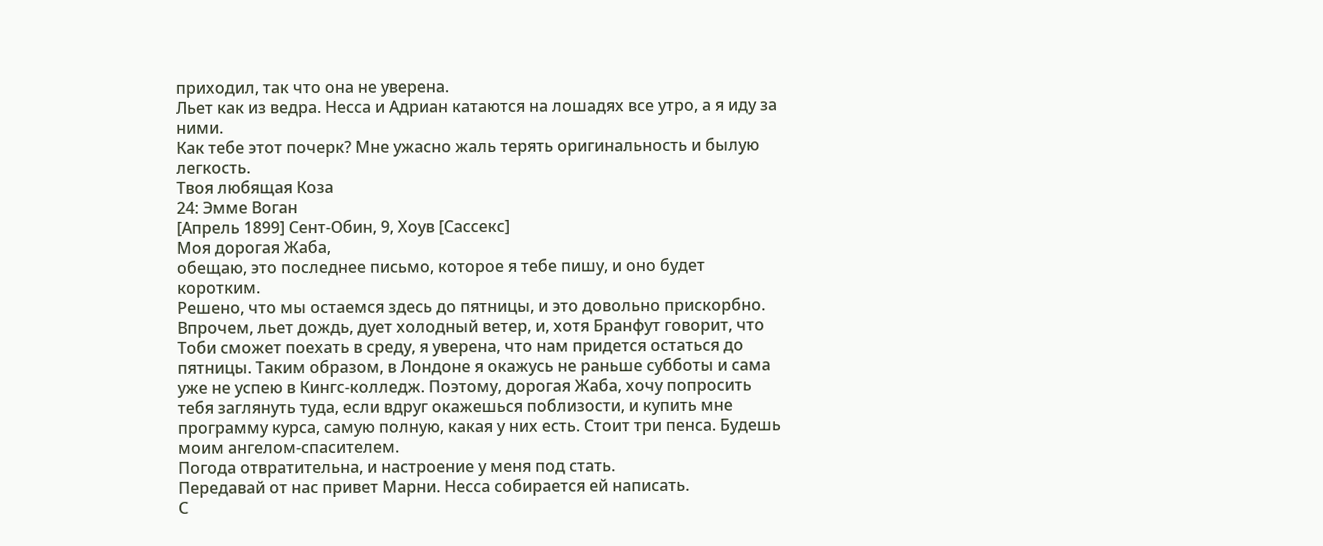приходил, так что она не уверена.
Льет как из ведра. Несса и Адриан катаются на лошадях все утро, а я иду за ними.
Как тебе этот почерк? Мне ужасно жаль терять оригинальность и былую легкость.
Твоя любящая Коза
24: Эмме Воган
[Апрель 1899] Сент-Обин, 9, Хоув [Сассекс]
Моя дорогая Жаба,
обещаю, это последнее письмо, которое я тебе пишу, и оно будет коротким.
Решено, что мы остаемся здесь до пятницы, и это довольно прискорбно. Впрочем, льет дождь, дует холодный ветер, и, хотя Бранфут говорит, что Тоби сможет поехать в среду, я уверена, что нам придется остаться до пятницы. Таким образом, в Лондоне я окажусь не раньше субботы и сама уже не успею в Кингс-колледж. Поэтому, дорогая Жаба, хочу попросить тебя заглянуть туда, если вдруг окажешься поблизости, и купить мне программу курса, самую полную, какая у них есть. Стоит три пенса. Будешь моим ангелом-спасителем.
Погода отвратительна, и настроение у меня под стать.
Передавай от нас привет Марни. Несса собирается ей написать.
С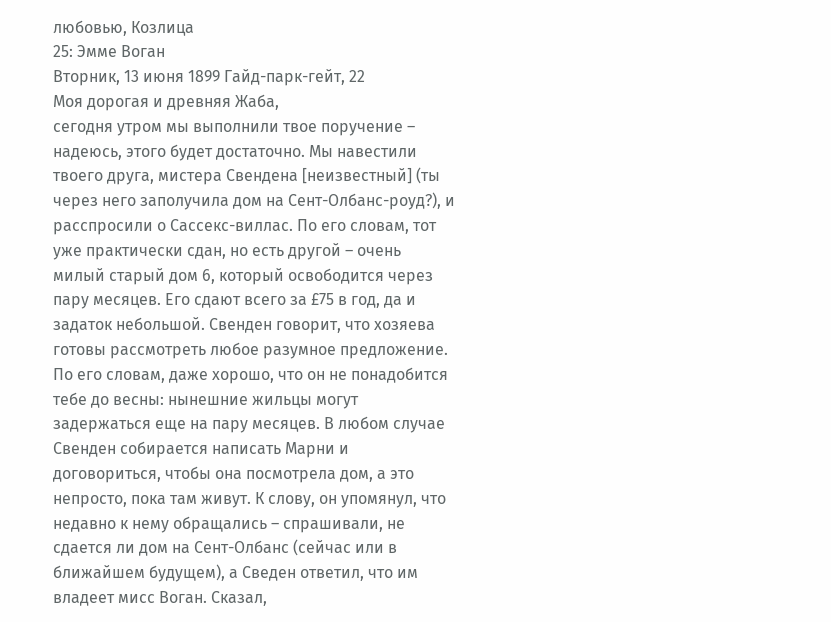любовью, Козлица
25: Эмме Воган
Вторник, 13 июня 1899 Гайд-парк-гейт, 22
Моя дорогая и древняя Жаба,
сегодня утром мы выполнили твое поручение – надеюсь, этого будет достаточно. Мы навестили твоего друга, мистера Свендена [неизвестный] (ты через него заполучила дом на Сент-Олбанс-роуд?), и расспросили о Сассекс-виллас. По его словам, тот уже практически сдан, но есть другой – очень милый старый дом 6, который освободится через пару месяцев. Его сдают всего за £75 в год, да и задаток небольшой. Свенден говорит, что хозяева готовы рассмотреть любое разумное предложение. По его словам, даже хорошо, что он не понадобится тебе до весны: нынешние жильцы могут задержаться еще на пару месяцев. В любом случае Свенден собирается написать Марни и договориться, чтобы она посмотрела дом, а это непросто, пока там живут. К слову, он упомянул, что недавно к нему обращались – спрашивали, не сдается ли дом на Сент-Олбанс (сейчас или в ближайшем будущем), а Сведен ответил, что им владеет мисс Воган. Сказал,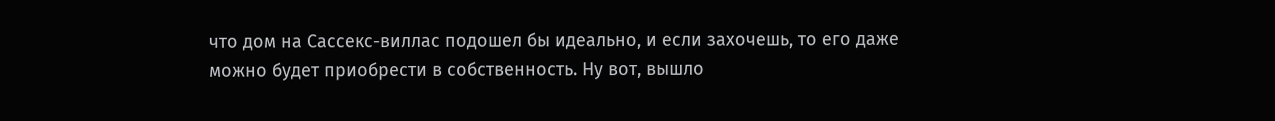что дом на Сассекс-виллас подошел бы идеально, и если захочешь, то его даже можно будет приобрести в собственность. Ну вот, вышло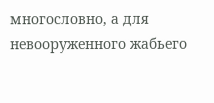многословно, а для невооруженного жабьего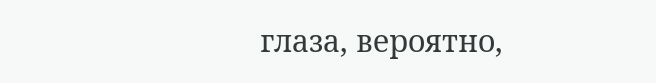глаза, вероятно,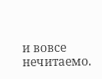и вовсе нечитаемо.